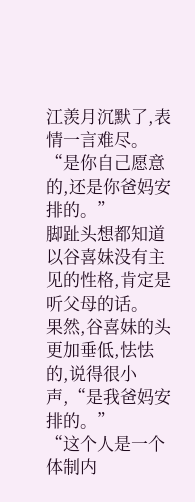江羡月沉默了,表情一言难尽。
“是你自己愿意的,还是你爸妈安排的。”
脚趾头想都知道以谷喜妹没有主见的性格,肯定是听父母的话。
果然,谷喜妹的头更加垂低,怯怯的,说得很小声,“是我爸妈安排的。”
“这个人是一个体制内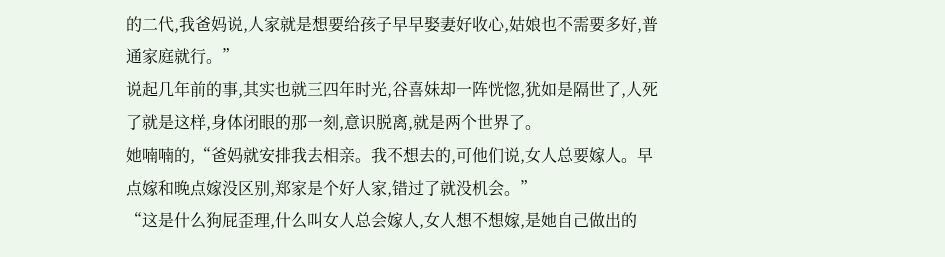的二代,我爸妈说,人家就是想要给孩子早早娶妻好收心,姑娘也不需要多好,普通家庭就行。”
说起几年前的事,其实也就三四年时光,谷喜妹却一阵恍惚,犹如是隔世了,人死了就是这样,身体闭眼的那一刻,意识脱离,就是两个世界了。
她喃喃的,“爸妈就安排我去相亲。我不想去的,可他们说,女人总要嫁人。早点嫁和晚点嫁没区别,郑家是个好人家,错过了就没机会。”
“这是什么狗屁歪理,什么叫女人总会嫁人,女人想不想嫁,是她自己做出的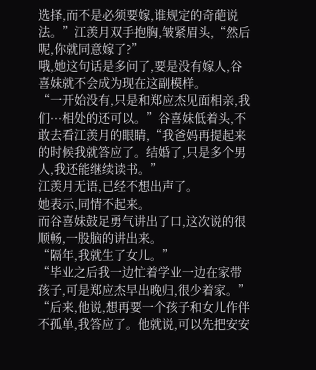选择,而不是必须要嫁,谁规定的奇葩说法。”江羡月双手抱胸,皱紧眉头,“然后呢,你就同意嫁了?”
哦,她这句话是多问了,要是没有嫁人,谷喜妹就不会成为现在这副模样。
“一开始没有,只是和郑应杰见面相亲,我们···相处的还可以。”谷喜妹低着头,不敢去看江羡月的眼睛,“我爸妈再提起来的时候我就答应了。结婚了,只是多个男人,我还能继续读书。”
江羡月无语,已经不想出声了。
她表示,同情不起来。
而谷喜妹鼓足勇气讲出了口,这次说的很顺畅,一股脑的讲出来。
“隔年,我就生了女儿。”
“毕业之后我一边忙着学业一边在家带孩子,可是郑应杰早出晚归,很少着家。”
“后来,他说,想再要一个孩子和女儿作伴不孤单,我答应了。他就说,可以先把安安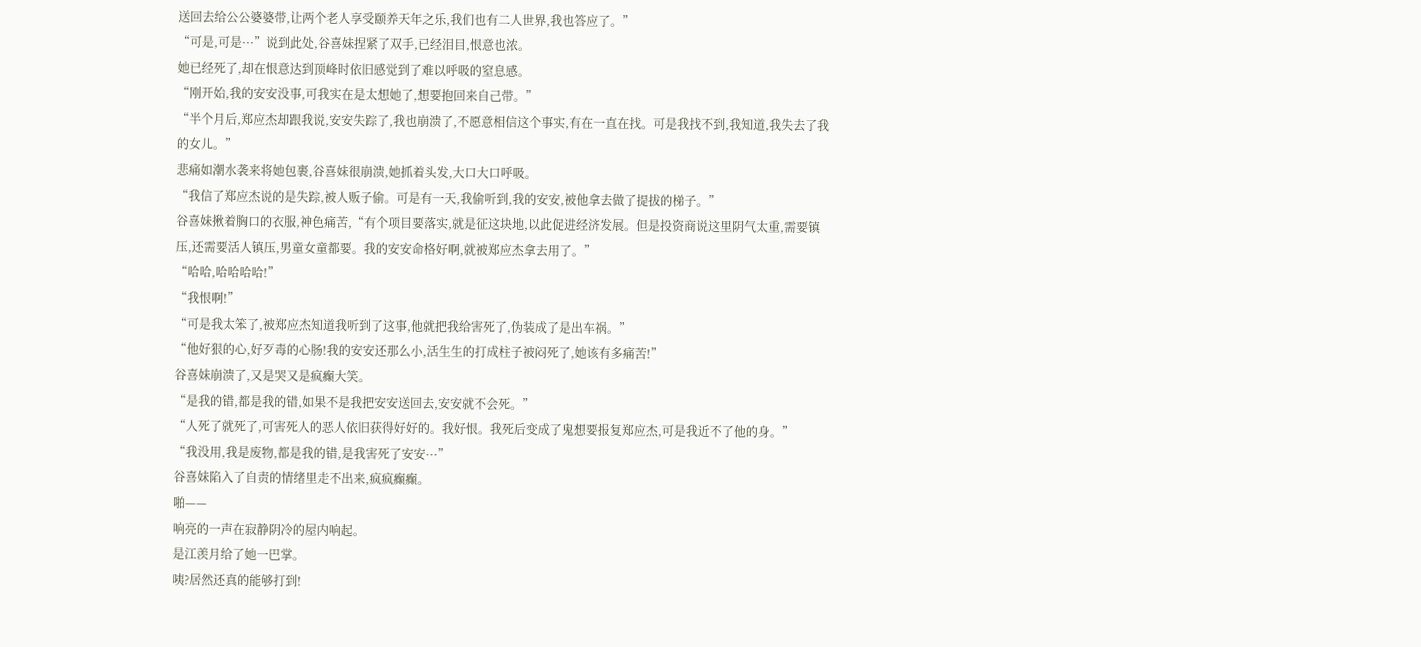送回去给公公婆婆带,让两个老人享受颐养天年之乐,我们也有二人世界,我也答应了。”
“可是,可是···”说到此处,谷喜妹捏紧了双手,已经泪目,恨意也浓。
她已经死了,却在恨意达到顶峰时依旧感觉到了难以呼吸的窒息感。
“刚开始,我的安安没事,可我实在是太想她了,想要抱回来自己带。”
“半个月后,郑应杰却跟我说,安安失踪了,我也崩溃了,不愿意相信这个事实,有在一直在找。可是我找不到,我知道,我失去了我的女儿。”
悲痛如潮水袭来将她包裹,谷喜妹很崩溃,她抓着头发,大口大口呼吸。
“我信了郑应杰说的是失踪,被人贩子偷。可是有一天,我偷听到,我的安安,被他拿去做了提拔的梯子。”
谷喜妹揪着胸口的衣服,神色痛苦,“有个项目要落实,就是征这块地,以此促进经济发展。但是投资商说这里阴气太重,需要镇压,还需要活人镇压,男童女童都要。我的安安命格好啊,就被郑应杰拿去用了。”
“哈哈,哈哈哈哈!”
“我恨啊!”
“可是我太笨了,被郑应杰知道我听到了这事,他就把我给害死了,伪装成了是出车祸。”
“他好狠的心,好歹毒的心肠!我的安安还那么小,活生生的打成柱子被闷死了,她该有多痛苦!”
谷喜妹崩溃了,又是哭又是疯癫大笑。
“是我的错,都是我的错,如果不是我把安安送回去,安安就不会死。”
“人死了就死了,可害死人的恶人依旧获得好好的。我好恨。我死后变成了鬼想要报复郑应杰,可是我近不了他的身。”
“我没用,我是废物,都是我的错,是我害死了安安···”
谷喜妹陷入了自责的情绪里走不出来,疯疯癫癫。
啪——
响亮的一声在寂静阴冷的屋内响起。
是江羡月给了她一巴掌。
咦?居然还真的能够打到!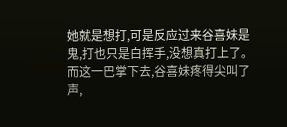她就是想打,可是反应过来谷喜妹是鬼,打也只是白挥手,没想真打上了。
而这一巴掌下去,谷喜妹疼得尖叫了声,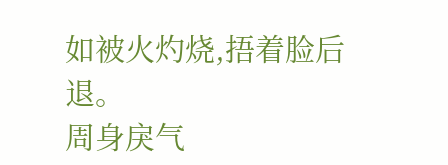如被火灼烧,捂着脸后退。
周身戾气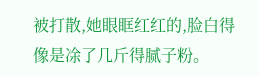被打散,她眼眶红红的,脸白得像是凃了几斤得腻子粉。